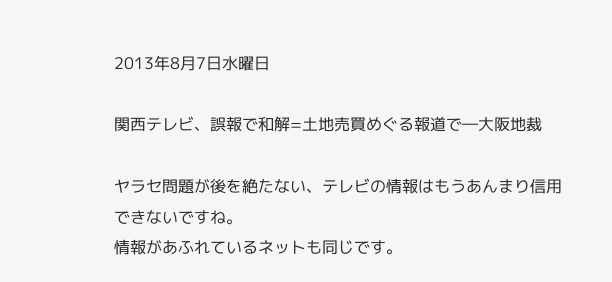2013年8月7日水曜日

関西テレビ、誤報で和解=土地売買めぐる報道で―大阪地裁

ヤラセ問題が後を絶たない、テレビの情報はもうあんまり信用できないですね。
情報があふれているネットも同じです。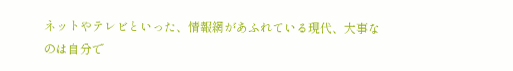ネットやテレビといった、情報網があふれている現代、大事なのは自分で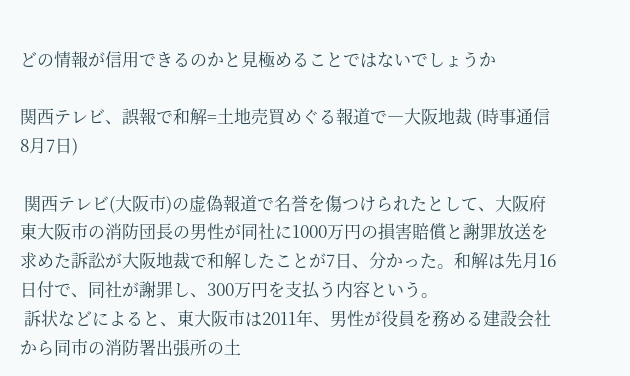どの情報が信用できるのかと見極めることではないでしょうか

関西テレビ、誤報で和解=土地売買めぐる報道で―大阪地裁 (時事通信 8月7日)

 関西テレビ(大阪市)の虚偽報道で名誉を傷つけられたとして、大阪府東大阪市の消防団長の男性が同社に1000万円の損害賠償と謝罪放送を求めた訴訟が大阪地裁で和解したことが7日、分かった。和解は先月16日付で、同社が謝罪し、300万円を支払う内容という。
 訴状などによると、東大阪市は2011年、男性が役員を務める建設会社から同市の消防署出張所の土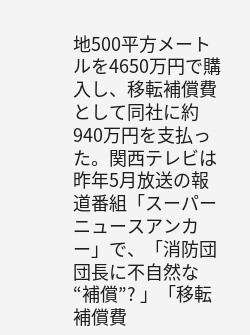地500平方メートルを4650万円で購入し、移転補償費として同社に約940万円を支払った。関西テレビは昨年5月放送の報道番組「スーパーニュースアンカー」で、「消防団団長に不自然な“補償”? 」「移転補償費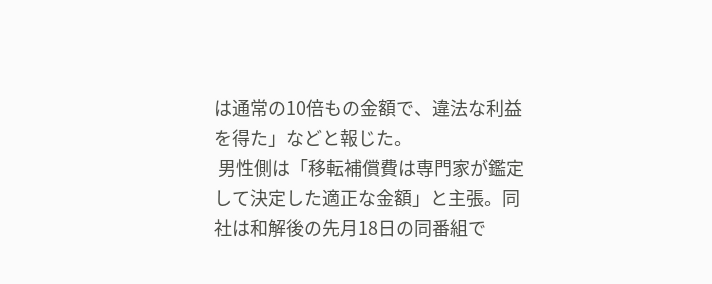は通常の10倍もの金額で、違法な利益を得た」などと報じた。
 男性側は「移転補償費は専門家が鑑定して決定した適正な金額」と主張。同社は和解後の先月18日の同番組で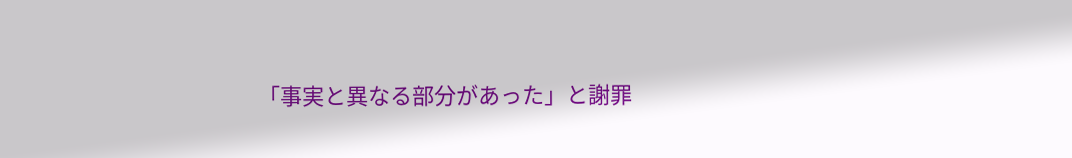「事実と異なる部分があった」と謝罪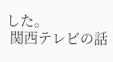した。
 関西テレビの話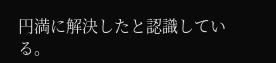円満に解決したと認識している。